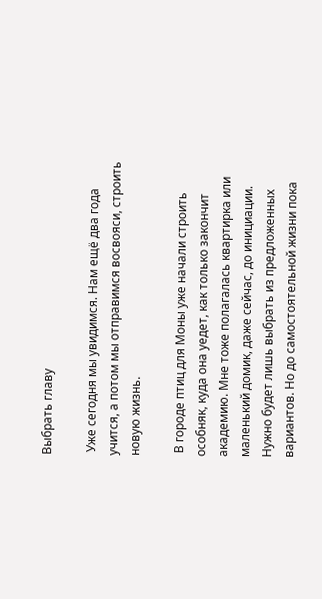Выбрать главу

 Уже сегодня мы увидимся. Нам ещё два года учится, а потом мы отправимся восвояси, строить новую жизнь.

 В городе птиц для Моны уже начали строить особняк, куда она уедет, как только закончит академию. Мне тоже полагалась квартирка или маленький домик, даже сейчас, до инициации. Нужно будет лишь выбрать из предложенных вариантов. Но до самостоятельной жизни пока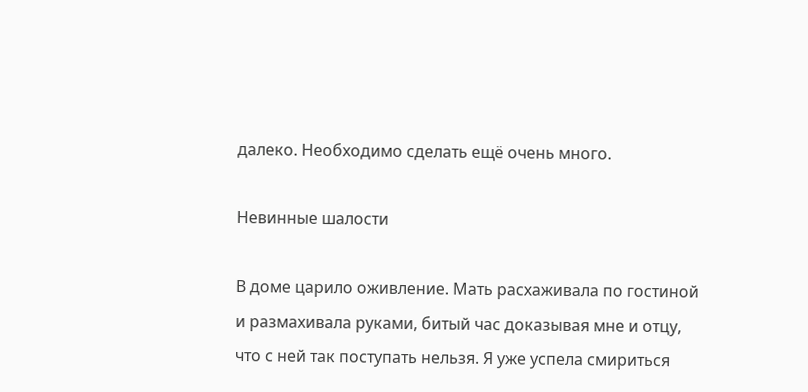далеко. Необходимо сделать ещё очень много.

Невинные шалости

В доме царило оживление. Мать расхаживала по гостиной и размахивала руками, битый час доказывая мне и отцу, что с ней так поступать нельзя. Я уже успела смириться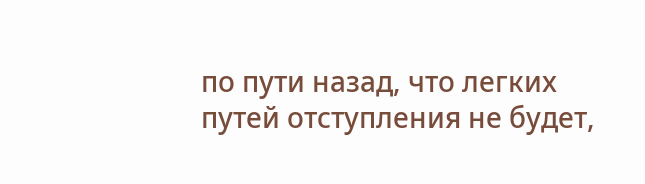по пути назад, что легких путей отступления не будет,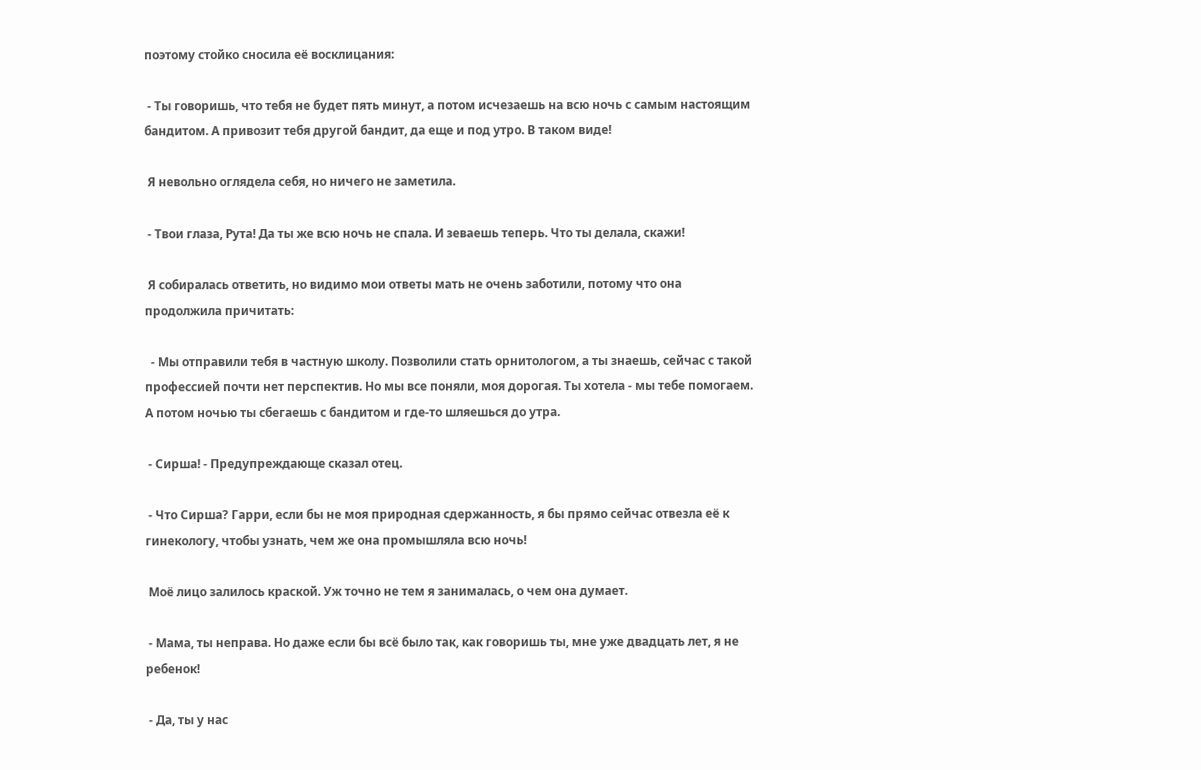поэтому стойко сносила её восклицания:

 - Ты говоришь, что тебя не будет пять минут, а потом исчезаешь на всю ночь с самым настоящим бандитом. А привозит тебя другой бандит, да еще и под утро. В таком виде!

 Я невольно оглядела себя, но ничего не заметила.

 - Твои глаза, Рута! Да ты же всю ночь не спала. И зеваешь теперь. Что ты делала, скажи!

 Я собиралась ответить, но видимо мои ответы мать не очень заботили, потому что она продолжила причитать:

  - Мы отправили тебя в частную школу. Позволили стать орнитологом, а ты знаешь, сейчас с такой профессией почти нет перспектив. Но мы все поняли, моя дорогая. Ты хотела - мы тебе помогаем. А потом ночью ты сбегаешь с бандитом и где-то шляешься до утра.

 - Сирша! - Предупреждающе сказал отец.

 - Что Сирша? Гарри, если бы не моя природная сдержанность, я бы прямо сейчас отвезла её к гинекологу, чтобы узнать, чем же она промышляла всю ночь!

 Моё лицо залилось краской. Уж точно не тем я занималась, о чем она думает.

 - Мама, ты неправа. Но даже если бы всё было так, как говоришь ты, мне уже двадцать лет, я не ребенок!

 - Да, ты у нас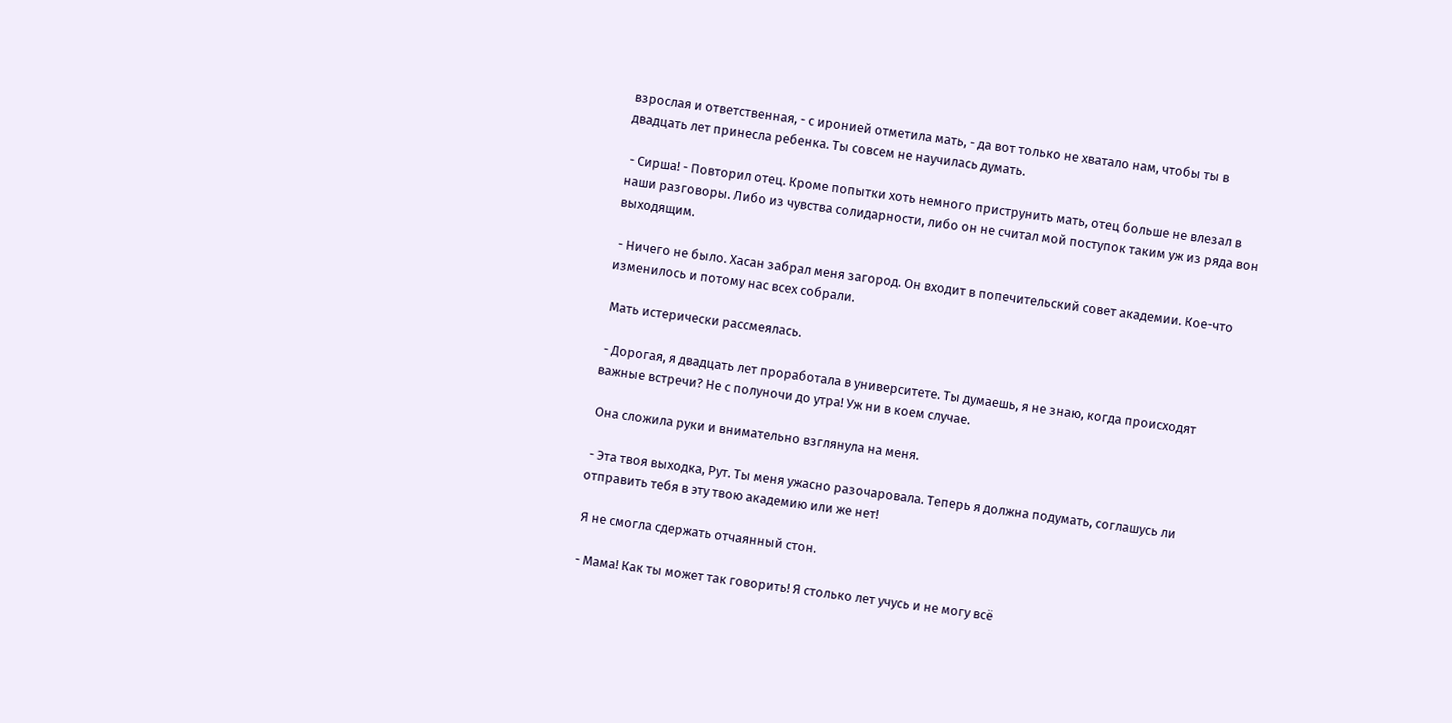взрослая и ответственная, - с иронией отметила мать, - да вот только не хватало нам, чтобы ты в двадцать лет принесла ребенка. Ты совсем не научилась думать.

 - Сирша! - Повторил отец. Кроме попытки хоть немного приструнить мать, отец больше не влезал в наши разговоры. Либо из чувства солидарности, либо он не считал мой поступок таким уж из ряда вон выходящим.

 - Ничего не было. Хасан забрал меня загород. Он входит в попечительский совет академии. Кое-что изменилось и потому нас всех собрали.

 Мать истерически рассмеялась.

 - Дорогая, я двадцать лет проработала в университете. Ты думаешь, я не знаю, когда происходят важные встречи? Не с полуночи до утра! Уж ни в коем случае.

 Она сложила руки и внимательно взглянула на меня.

 - Эта твоя выходка, Рут. Ты меня ужасно разочаровала. Теперь я должна подумать, соглашусь ли отправить тебя в эту твою академию или же нет!

 Я не смогла сдержать отчаянный стон.

 - Мама! Как ты может так говорить! Я столько лет учусь и не могу всё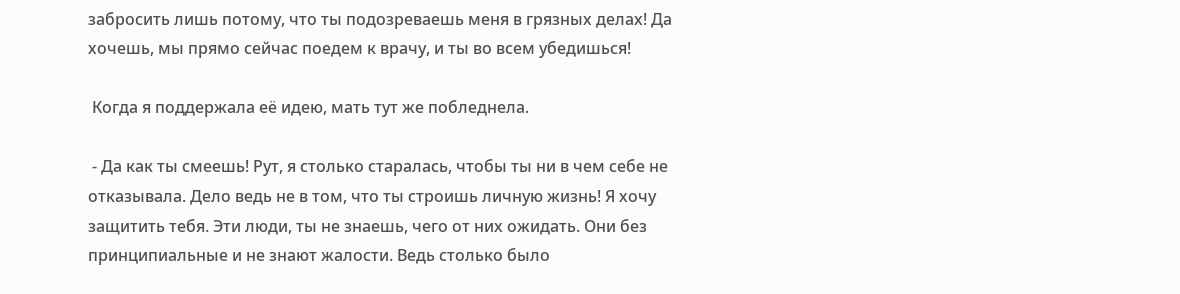забросить лишь потому, что ты подозреваешь меня в грязных делах! Да хочешь, мы прямо сейчас поедем к врачу, и ты во всем убедишься!

 Когда я поддержала её идею, мать тут же побледнела.

 - Да как ты смеешь! Рут, я столько старалась, чтобы ты ни в чем себе не отказывала. Дело ведь не в том, что ты строишь личную жизнь! Я хочу защитить тебя. Эти люди, ты не знаешь, чего от них ожидать. Они без принципиальные и не знают жалости. Ведь столько было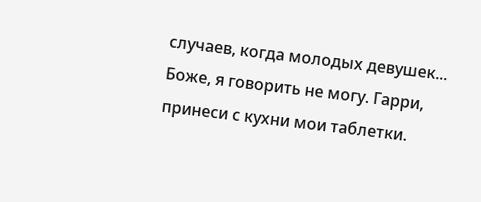случаев, когда молодых девушек... Боже, я говорить не могу. Гарри, принеси с кухни мои таблетки.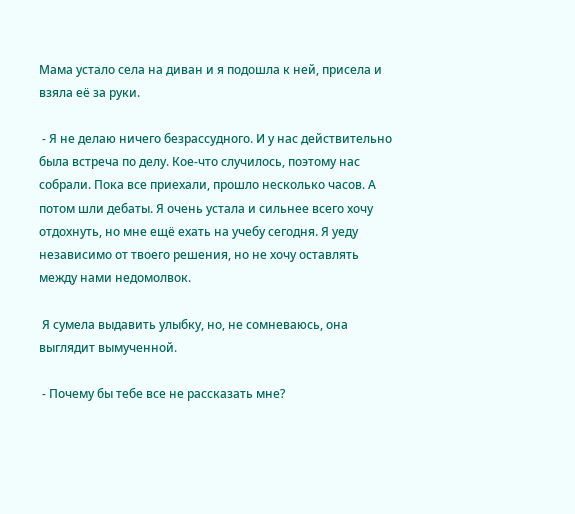Мама устало села на диван и я подошла к ней, присела и взяла её за руки.

 - Я не делаю ничего безрассудного. И у нас действительно была встреча по делу. Кое-что случилось, поэтому нас собрали. Пока все приехали, прошло несколько часов. А потом шли дебаты. Я очень устала и сильнее всего хочу отдохнуть, но мне ещё ехать на учебу сегодня. Я уеду независимо от твоего решения, но не хочу оставлять между нами недомолвок.

 Я сумела выдавить улыбку, но, не сомневаюсь, она выглядит вымученной.

 - Почему бы тебе все не рассказать мне?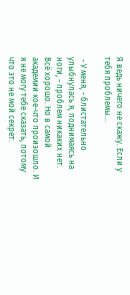Я ведь ничего не скажу. Если у тебя проблемы...

 - У меня, - блистательно улыбнулась я, поднимаясь на ноги, - проблем никаких нет. Всё хорошо. Но в самой академии кое-что произошло. И я не могу тебе сказать, потому что это не мой секрет.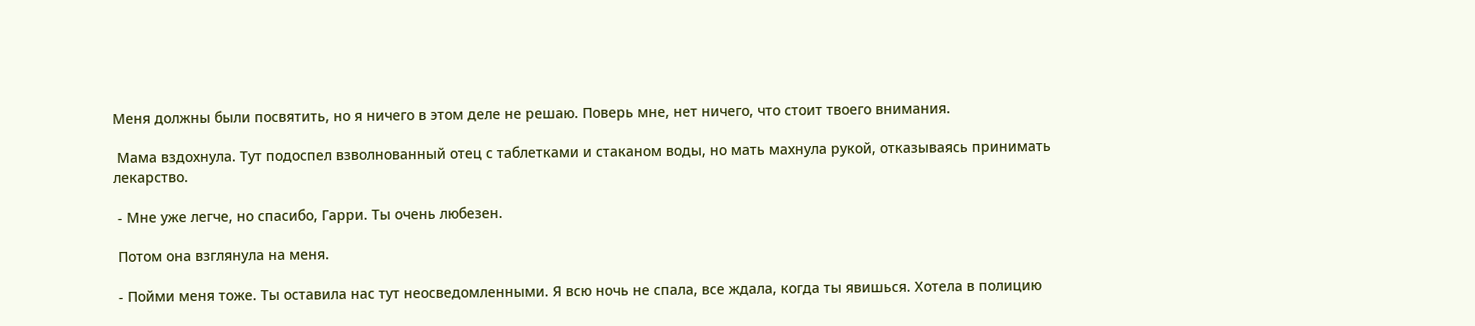Меня должны были посвятить, но я ничего в этом деле не решаю. Поверь мне, нет ничего, что стоит твоего внимания.

 Мама вздохнула. Тут подоспел взволнованный отец с таблетками и стаканом воды, но мать махнула рукой, отказываясь принимать лекарство.

 - Мне уже легче, но спасибо, Гарри. Ты очень любезен.

 Потом она взглянула на меня.

 - Пойми меня тоже. Ты оставила нас тут неосведомленными. Я всю ночь не спала, все ждала, когда ты явишься. Хотела в полицию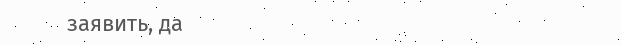заявить, да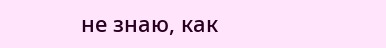не знаю, как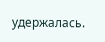удержалась.